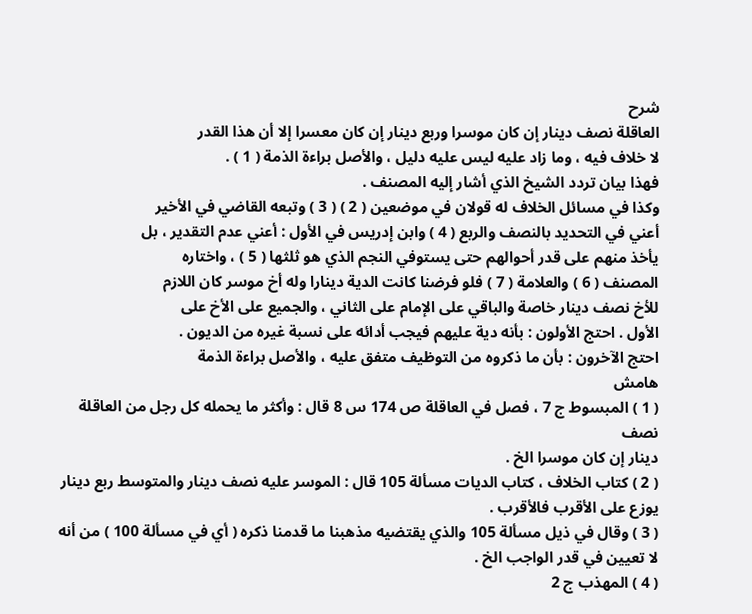شرح
العاقلة نصف دينار إن كان موسرا وربع دينار إن كان معسرا إلا أن هذا القدر
لا خلاف فيه ، وما زاد عليه ليس عليه دليل ، والأصل براءة الذمة ( 1 ) .
فهذا بيان تردد الشيخ الذي أشار إليه المصنف .
وكذا في مسائل الخلاف له قولان في موضعين ( 2 ) ( 3 ) وتبعه القاضي في الأخير
أعني في التحديد بالنصف والربع ( 4 ) وابن إدريس في الأول : أعني عدم التقدير ، بل
يأخذ منهم على قدر أحوالهم حتى يستوفي النجم الذي هو ثلثها ( 5 ) ، واختاره
المصنف ( 6 ) والعلامة ( 7 ) فلو فرضنا كانت الدية دينارا وله أخ موسر كان اللازم
للأخ نصف دينار خاصة والباقي على الإمام على الثاني ، والجميع على الأخ على
الأول . احتج الأولون : بأنه دية عليهم فيجب أدائه على نسبة غيره من الديون .
احتج الآخرون : بأن ما ذكروه من التوظيف متفق عليه ، والأصل براءة الذمة
هامش
( 1 ) المبسوط ج 7 ، فصل في العاقلة ص 174 س 8 قال : وأكثر ما يحمله كل رجل من العاقلة نصف
دينار إن كان موسرا الخ .
( 2 ) كتاب الخلاف ، كتاب الديات مسألة 105 قال : الموسر عليه نصف دينار والمتوسط ربع دينار
يوزع على الأقرب فالأقرب .
( 3 ) وقال في ذيل مسألة 105 والذي يقتضيه مذهبنا ما قدمنا ذكره ( أي في مسألة 100 ) من أنه
لا تعيين في قدر الواجب الخ .
( 4 ) المهذب ج 2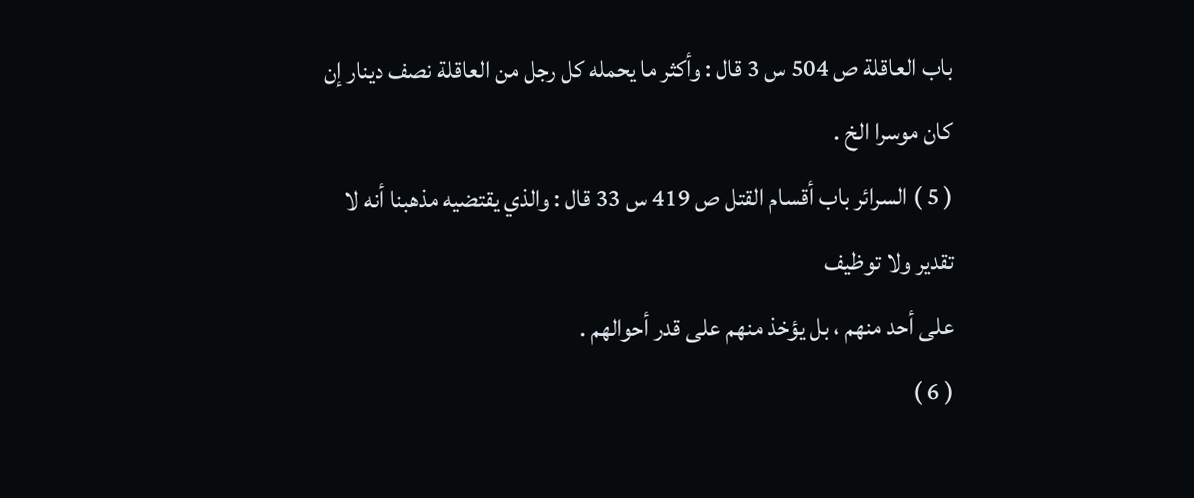باب العاقلة ص 504 س 3 قال : وأكثر ما يحمله كل رجل من العاقلة نصف دينار إن
كان موسرا الخ .
( 5 ) السرائر باب أقسام القتل ص 419 س 33 قال : والذي يقتضيه مذهبنا أنه لا تقدير ولا توظيف
على أحد منهم ، بل يؤخذ منهم على قدر أحوالهم .
( 6 )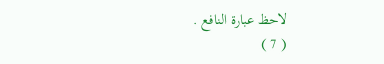لاحظ عبارة النافع .
( 7 )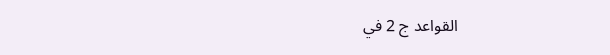القواعد ج 2 في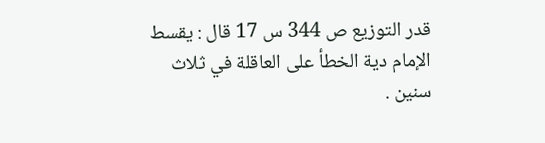قدر التوزيع ص 344 س 17 قال : يقسط الإمام دية الخطأ على العاقلة في ثلاث
سنين .